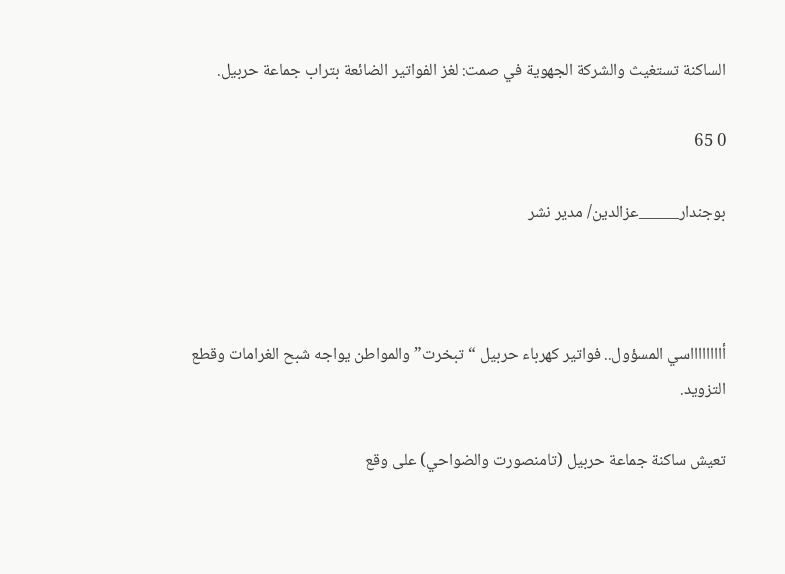الساكنة تستغيث والشركة الجهوية في صمت: لغز الفواتير الضائعة بتراب جماعة حربيل.

0 65

بوجندار_____عزالدين/ مدير نشر



أااااااااسي المسؤول.. فواتير كهرباء حربيل “تبخرت” والمواطن يواجه شبح الغرامات وقطع التزويد.

تعيش ساكنة جماعة حربيل (تامنصورت والضواحي) على وقع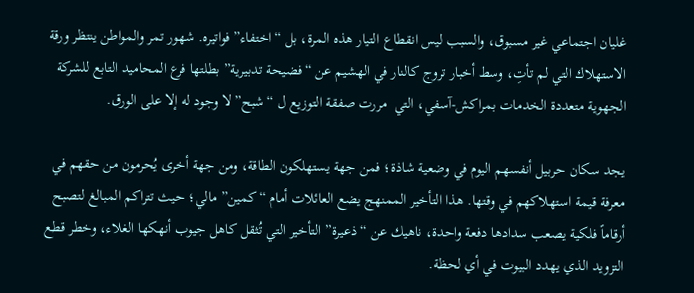غليان اجتماعي غير مسبوق، والسبب ليس انقطاع التيار هذه المرة، بل “اختفاء” فواتيره. شهور تمر والمواطن ينتظر ورقة الاستهلاك التي لم تأتِ، وسط أخبار تروج كالنار في الهشيم عن “فضيحة تدبيرية” بطلتها فرع المحاميد التابع للشركة الجهوية متعددة الخدمات بمراكش-آسفي، التي  مررت صفقة التوزيع ل “شبح” لا وجود له إلا على الورق.

يجد سكان حربيل أنفسهم اليوم في وضعية شاذة؛ فمن جهة يستهلكون الطاقة، ومن جهة أخرى يُحرمون من حقهم في معرفة قيمة استهلاكهم في وقتها. هذا التأخير الممنهج يضع العائلات أمام “كمين” مالي؛ حيث تتراكم المبالغ لتصبح أرقاماً فلكية يصعب سدادها دفعة واحدة، ناهيك عن “ذعيرة” التأخير التي تُثقل كاهل جيوب أنهكها الغلاء، وخطر قطع التزويد الذي يهدد البيوت في أي لحظة.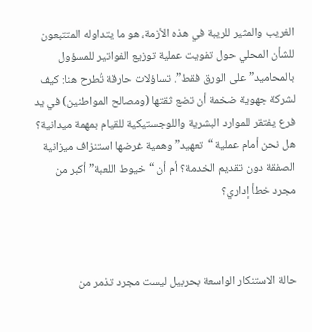الغريب والمثير للريبة في هذه الأزمة، هو ما يتداوله المتتبعون للشأن المحلي حول تفويت عملية توزيع الفواتير للمسؤول بالمحاميد”على الورق فقط”. تساؤلات حارقة تُطرح هنا: كيف لشركة جهوية ضخمة أن تضع ثقتها (ومصالح المواطنين) في يد فرع يفتقر للموارد البشرية واللوجستيكية للقيام بمهمة ميدانية؟ هل نحن أمام عملية “تعهيد” وهمية غرضها استنزاف ميزانية الصفقة دون تقديم الخدمة؟ أم أن “خيوط اللعبة” أكبر من مجرد خطأ إداري؟



حالة الاستنكار الواسعة بحربيل ليست مجرد تذمر من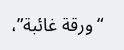“ورقة غائبة”،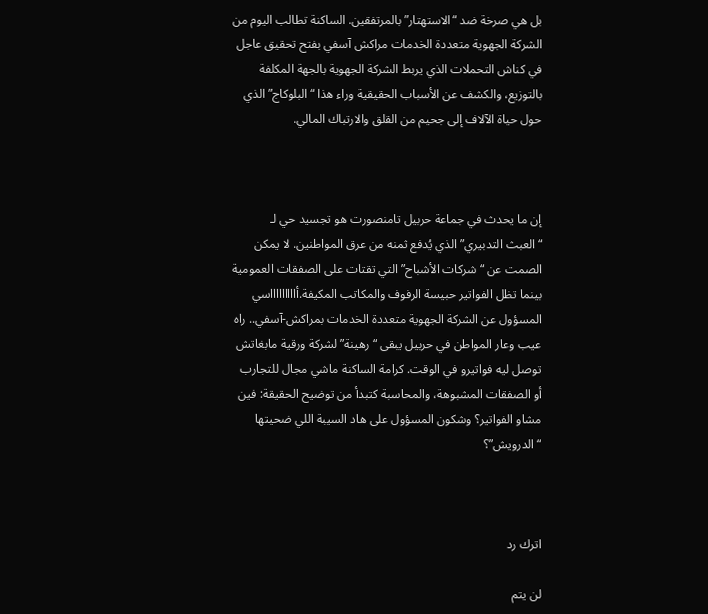بل هي صرخة ضد “الاستهتار” بالمرتفقين. الساكنة تطالب اليوم من الشركة الجهوية متعددة الخدمات مراكش آسفي بفتح تحقيق عاجل في كناش التحملات الذي يربط الشركة الجهوية بالجهة المكلفة بالتوزيع، والكشف عن الأسباب الحقيقية وراء هذا “البلوكاج” الذي حول حياة الآلاف إلى جحيم من القلق والارتباك المالي.



إن ما يحدث في جماعة حربيل تامنصورت هو تجسيد حي لـ “العبث التدبيري” الذي يُدفع ثمنه من عرق المواطنين. لا يمكن الصمت عن “شركات الأشباح” التي تقتات على الصفقات العمومية بينما تظل الفواتير حبيسة الرفوف والمكاتب المكيفة.أاااااااااسي المسؤول عن الشركة الجهوية متعددة الخدمات بمراكش-آسفي.. راه عيب وعار المواطن في حربيل يبقى “رهينة” لشركة ورقية مابغاتش توصل ليه فواتيرو في الوقت. كرامة الساكنة ماشي مجال للتجارب أو الصفقات المشبوهة، والمحاسبة كتبدأ من توضيح الحقيقة: فين مشاو الفواتير؟ وشكون المسؤول على هاد السيبة اللي ضحيتها “الدرويش”؟



اترك رد

لن يتم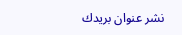نشر عنوان بريدك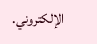الإلكتروني.